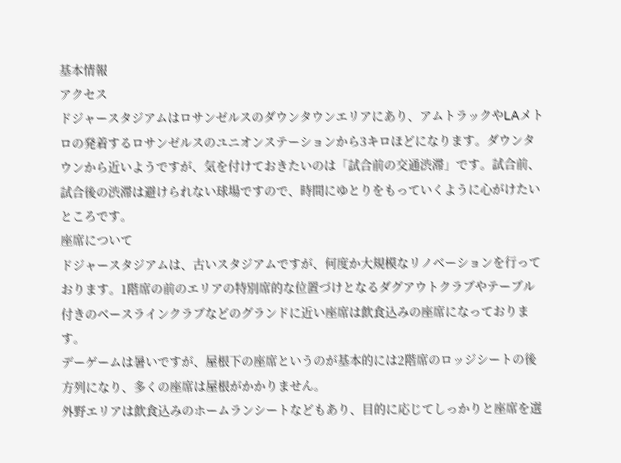基本情報
アクセス
ドジャースタジアムはロサンゼルスのダウンタウンエリアにあり、アムトラックやLAメトロの発着するロサンゼルスのユニオンステーションから3キロほどになります。ダウンタウンから近いようですが、気を付けておきたいのは「試合前の交通渋滞」です。試合前、試合後の渋滞は避けられない球場ですので、時間にゆとりをもっていくように心がけたいところです。
座席について
ドジャースタジアムは、古いスタジアムですが、何度か大規模なリノベーションを行っております。1階席の前のエリアの特別席的な位置づけとなるダグアウトクラブやテーブル付きのベースラインクラブなどのグランドに近い座席は飲食込みの座席になっております。
デーゲームは暑いですが、屋根下の座席というのが基本的には2階席のロッジシートの後方列になり、多くの座席は屋根がかかりません。
外野エリアは飲食込みのホームランシートなどもあり、目的に応じてしっかりと座席を選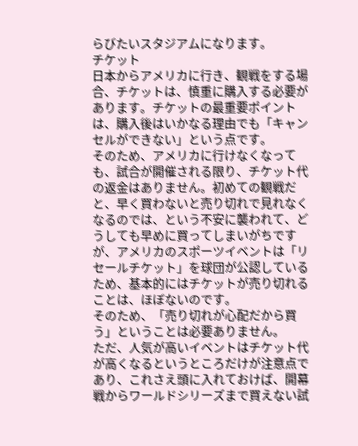らびたいスタジアムになります。
チケット
日本からアメリカに行き、観戦をする場合、チケットは、慎重に購入する必要があります。チケットの最重要ポイントは、購入後はいかなる理由でも「キャンセルができない」という点です。
そのため、アメリカに行けなくなっても、試合が開催される限り、チケット代の返金はありません。初めての観戦だと、早く買わないと売り切れで見れなくなるのでは、という不安に襲われて、どうしても早めに買ってしまいがちですが、アメリカのスポーツイベントは「リセールチケット」を球団が公認しているため、基本的にはチケットが売り切れることは、ほぼないのです。
そのため、「売り切れが心配だから買う」ということは必要ありません。
ただ、人気が高いイベントはチケット代が高くなるというところだけが注意点であり、これさえ頭に入れておけば、開幕戦からワールドシリーズまで買えない試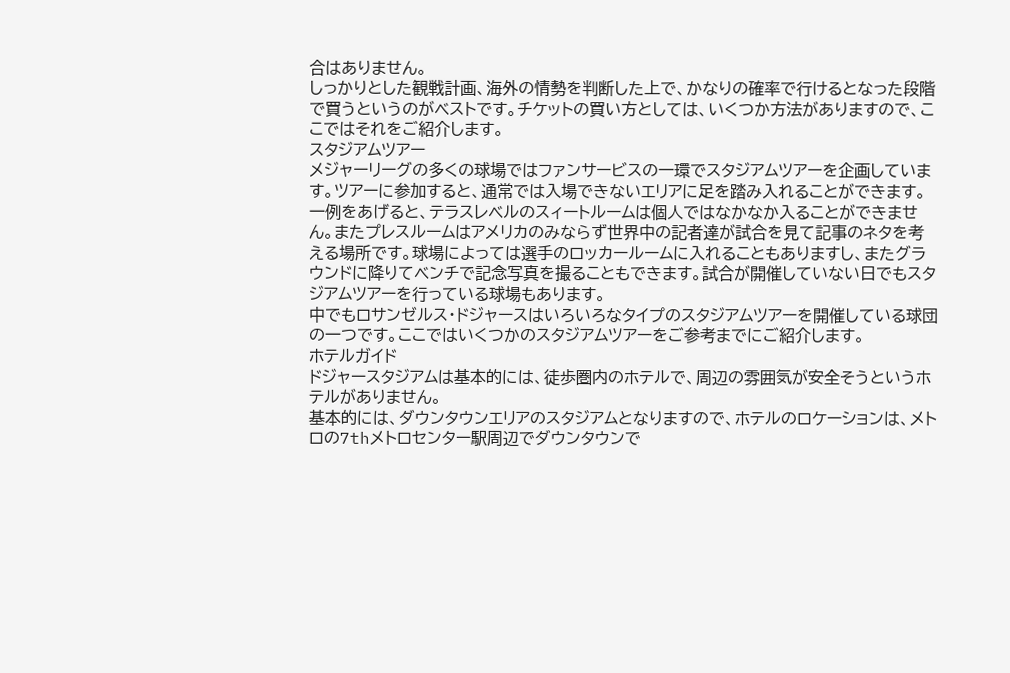合はありません。
しっかりとした観戦計画、海外の情勢を判断した上で、かなりの確率で行けるとなった段階で買うというのがベストです。チケットの買い方としては、いくつか方法がありますので、ここではそれをご紹介します。
スタジアムツアー
メジャーリーグの多くの球場ではファンサービスの一環でスタジアムツアーを企画しています。ツアーに参加すると、通常では入場できないエリアに足を踏み入れることができます。一例をあげると、テラスレベルのスィートルームは個人ではなかなか入ることができません。またプレスルームはアメリカのみならず世界中の記者達が試合を見て記事のネタを考える場所です。球場によっては選手のロッカールームに入れることもありますし、またグラウンドに降りてベンチで記念写真を撮ることもできます。試合が開催していない日でもスタジアムツアーを行っている球場もあります。
中でもロサンゼルス・ドジャースはいろいろなタイプのスタジアムツアーを開催している球団の一つです。ここではいくつかのスタジアムツアーをご参考までにご紹介します。
ホテルガイド
ドジャースタジアムは基本的には、徒歩圏内のホテルで、周辺の雰囲気が安全そうというホテルがありません。
基本的には、ダウンタウンエリアのスタジアムとなりますので、ホテルのロケーションは、メトロの7thメトロセンター駅周辺でダウンタウンで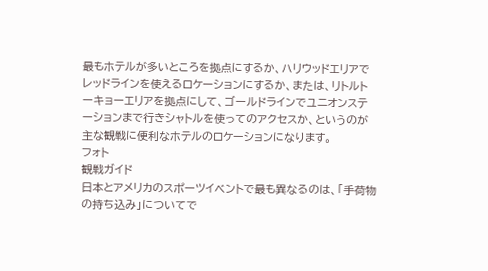最もホテルが多いところを拠点にするか、ハリウッドエリアでレッドラインを使えるロケーションにするか、または、リトルトーキョーエリアを拠点にして、ゴールドラインでユニオンステーションまで行きシャトルを使ってのアクセスか、というのが主な観戦に便利なホテルのロケーションになります。
フォト
観戦ガイド
日本とアメリカのスポーツイベントで最も異なるのは、「手荷物の持ち込み」についてで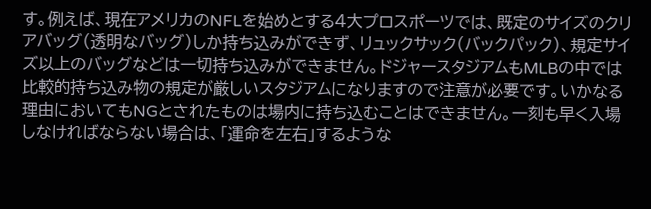す。例えば、現在アメリカのNFLを始めとする4大プロスポーツでは、既定のサイズのクリアバッグ(透明なバッグ)しか持ち込みができず、リュックサック(バックパック)、規定サイズ以上のバッグなどは一切持ち込みができません。ドジャースタジアムもMLBの中では比較的持ち込み物の規定が厳しいスタジアムになりますので注意が必要です。いかなる理由においてもNGとされたものは場内に持ち込むことはできません。一刻も早く入場しなければならない場合は、「運命を左右」するような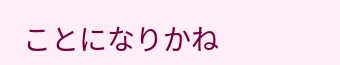ことになりかね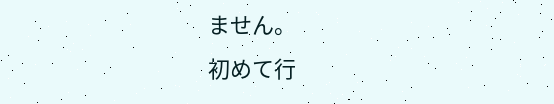ません。
初めて行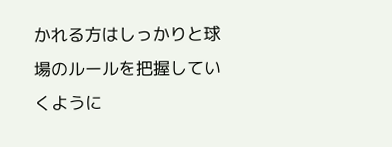かれる方はしっかりと球場のルールを把握していくように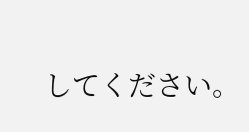してください。